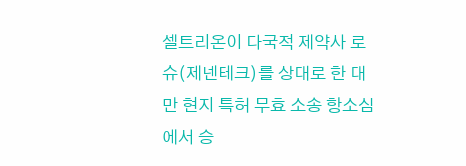셀트리온이 다국적 제약사 로슈(제넨테크)를 상대로 한 대만 현지 특허 무효 소송 항소심에서 승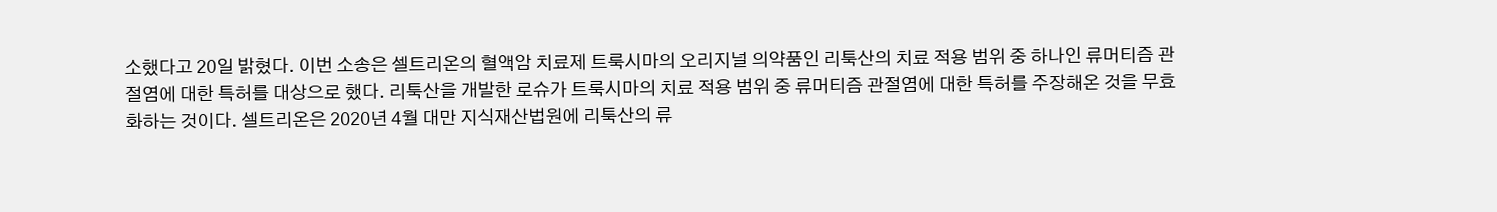소했다고 20일 밝혔다. 이번 소송은 셀트리온의 혈액암 치료제 트룩시마의 오리지널 의약품인 리툭산의 치료 적용 범위 중 하나인 류머티즘 관절염에 대한 특허를 대상으로 했다. 리툭산을 개발한 로슈가 트룩시마의 치료 적용 범위 중 류머티즘 관절염에 대한 특허를 주장해온 것을 무효화하는 것이다. 셀트리온은 2020년 4월 대만 지식재산법원에 리툭산의 류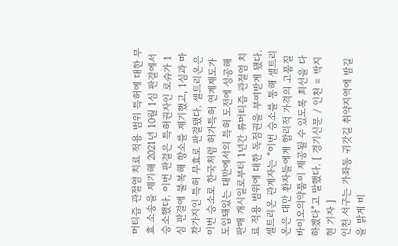머티즘 관절염 치료 적용 범위 특허에 대한 무효 소송을 제기해 2021년 10월 1심 판결에서 승소했다. 이번 판결은 특허권자인 로슈가 1심 판결에 불복해 항소를 제기했고, 1심과 마찬가지인 특허 무효로 판결됐다. 셀트리온은 이번 승소로 한국처럼 허가특허 연계제도가 도입돼있는 대만에서의 특허 도전에 성공해 판매 개시일로부터 1년간 류머티즘 관절염 치료 적용 범위에 대한 독점권을 부여받게 됐다. 셀트리온 관계자는 “이번 승소를 통해 셀트리온은 대만 환자들에게 합리적 가격의 고품질 바이오의약품이 제공될 수 있도록 최선을 다하겠다”고 말했다. [ 경기신문 / 인천 = 박지현 기자 ]
인천 서구는 가좌동 귀갓길 취약지역에 밤길을 밝게 비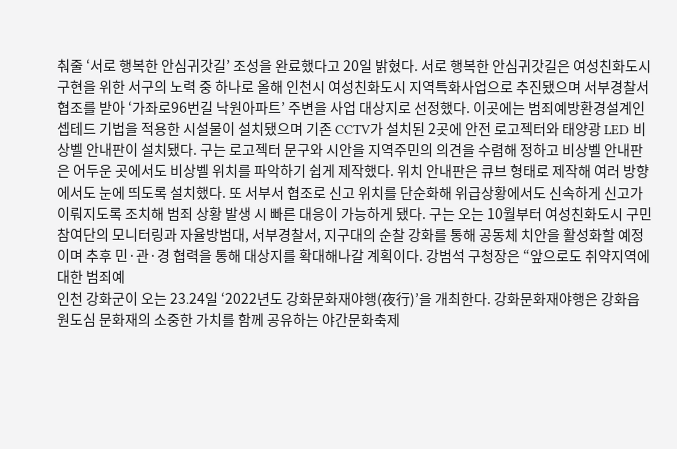춰줄 ‘서로 행복한 안심귀갓길’ 조성을 완료했다고 20일 밝혔다. 서로 행복한 안심귀갓길은 여성친화도시 구현을 위한 서구의 노력 중 하나로 올해 인천시 여성친화도시 지역특화사업으로 추진됐으며 서부경찰서 협조를 받아 ‘가좌로96번길 낙원아파트’ 주변을 사업 대상지로 선정했다. 이곳에는 범죄예방환경설계인 셉테드 기법을 적용한 시설물이 설치됐으며 기존 CCTV가 설치된 2곳에 안전 로고젝터와 태양광 LED 비상벨 안내판이 설치됐다. 구는 로고젝터 문구와 시안을 지역주민의 의견을 수렴해 정하고 비상벨 안내판은 어두운 곳에서도 비상벨 위치를 파악하기 쉽게 제작했다. 위치 안내판은 큐브 형태로 제작해 여러 방향에서도 눈에 띄도록 설치했다. 또 서부서 협조로 신고 위치를 단순화해 위급상황에서도 신속하게 신고가 이뤄지도록 조치해 범죄 상황 발생 시 빠른 대응이 가능하게 됐다. 구는 오는 10월부터 여성친화도시 구민참여단의 모니터링과 자율방범대, 서부경찰서, 지구대의 순찰 강화를 통해 공동체 치안을 활성화할 예정이며 추후 민·관·경 협력을 통해 대상지를 확대해나갈 계획이다. 강범석 구청장은 “앞으로도 취약지역에 대한 범죄예
인천 강화군이 오는 23․24일 ‘2022년도 강화문화재야행(夜行)’을 개최한다. 강화문화재야행은 강화읍 원도심 문화재의 소중한 가치를 함께 공유하는 야간문화축제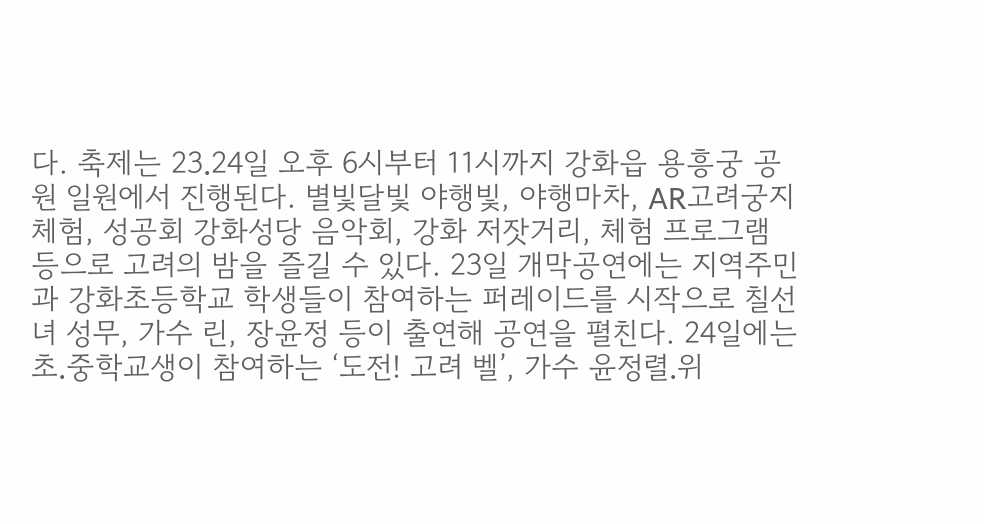다. 축제는 23․24일 오후 6시부터 11시까지 강화읍 용흥궁 공원 일원에서 진행된다. 별빛달빛 야행빛, 야행마차, AR고려궁지 체험, 성공회 강화성당 음악회, 강화 저잣거리, 체험 프로그램 등으로 고려의 밤을 즐길 수 있다. 23일 개막공연에는 지역주민과 강화초등학교 학생들이 참여하는 퍼레이드를 시작으로 칠선녀 성무, 가수 린, 장윤정 등이 출연해 공연을 펼친다. 24일에는 초․중학교생이 참여하는 ‘도전! 고려 벨’, 가수 윤정렬․위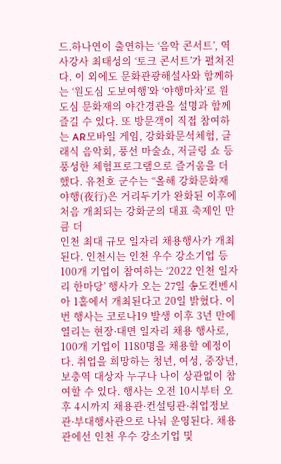드․하나연이 출연하는 ‘음악 콘서트’, 역사강사 최태성의 ‘토크 콘서트’가 펼쳐진다. 이 외에도 문화관광해설사와 함께하는 ‘원도심 도보여행’와 ‘야행마차’로 원도심 문화재의 야간경관을 설명과 함께 즐길 수 있다. 또 방문객이 직접 참여하는 AR모바일 게임, 강화화문석체험, 클래식 음악회, 풍선 마술쇼, 저글링 쇼 등 풍성한 체험프로그램으로 즐거움을 더했다. 유천호 군수는 “올해 강화문화재야행(夜行)은 거리두기가 완화된 이후에 처음 개최되는 강화군의 대표 축제인 만큼 더
인천 최대 규모 일자리 채용행사가 개최된다. 인천시는 인천 우수 강소기업 등 100개 기업이 참여하는 ‘2022 인천 일자리 한마당’ 행사가 오는 27일 송도컨벤시아 1홀에서 개최된다고 20일 밝혔다. 이번 행사는 코로나19 발생 이후 3년 만에 열리는 현장·대면 일자리 채용 행사로, 100개 기업이 1180명을 채용할 예정이다. 취업을 희망하는 청년, 여성, 중장년, 보충역 대상자 누구나 나이 상관없이 참여할 수 있다. 행사는 오전 10시부터 오후 4시까지 채용관·컨설팅관·취업정보관·부대행사관으로 나눠 운영된다. 채용관에선 인천 우수 강소기업 및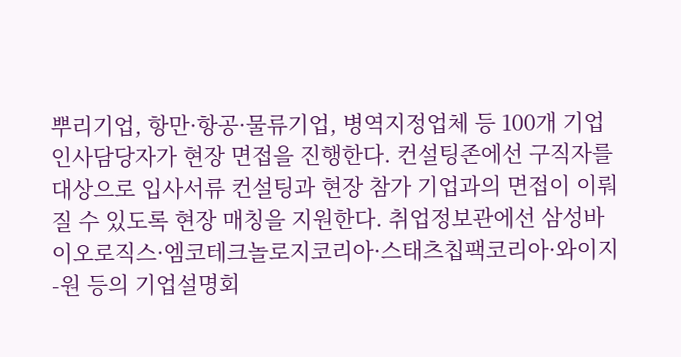뿌리기업, 항만·항공·물류기업, 병역지정업체 등 100개 기업 인사담당자가 현장 면접을 진행한다. 컨설팅존에선 구직자를 대상으로 입사서류 컨설팅과 현장 참가 기업과의 면접이 이뤄질 수 있도록 현장 매칭을 지원한다. 취업정보관에선 삼성바이오로직스·엠코테크놀로지코리아·스태츠칩팩코리아·와이지-원 등의 기업설명회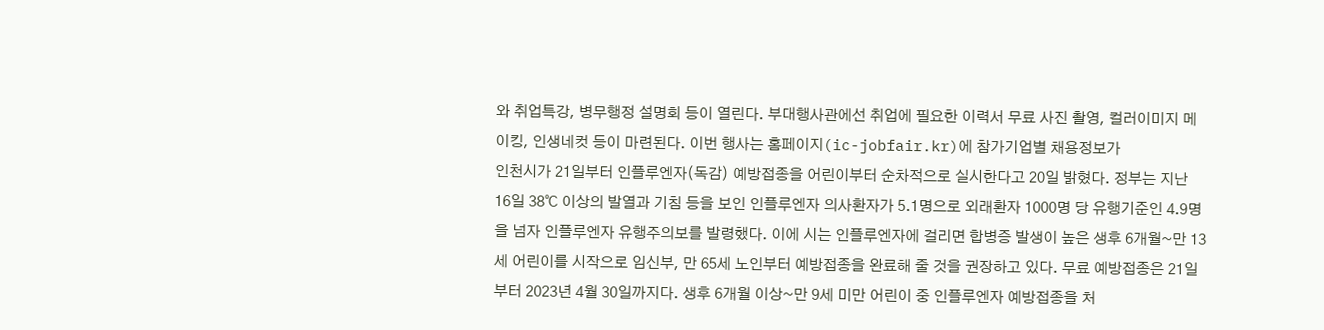와 취업특강, 병무행정 설명회 등이 열린다. 부대행사관에선 취업에 필요한 이력서 무료 사진 촬영, 컬러이미지 메이킹, 인생네컷 등이 마련된다. 이번 행사는 홈페이지(ic-jobfair.kr)에 참가기업별 채용정보가
인천시가 21일부터 인플루엔자(독감) 예방접종을 어린이부터 순차적으로 실시한다고 20일 밝혔다. 정부는 지난 16일 38℃ 이상의 발열과 기침 등을 보인 인플루엔자 의사환자가 5.1명으로 외래환자 1000명 당 유행기준인 4.9명을 넘자 인플루엔자 유행주의보를 발령했다. 이에 시는 인플루엔자에 걸리면 합병증 발생이 높은 생후 6개월~만 13세 어린이를 시작으로 임신부, 만 65세 노인부터 예방접종을 완료해 줄 것을 권장하고 있다. 무료 예방접종은 21일부터 2023년 4월 30일까지다. 생후 6개월 이상~만 9세 미만 어린이 중 인플루엔자 예방접종을 처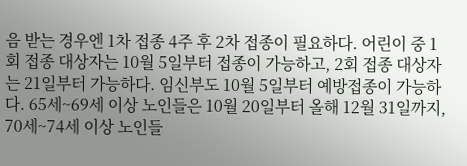음 받는 경우엔 1차 접종 4주 후 2차 접종이 필요하다. 어린이 중 1회 접종 대상자는 10월 5일부터 접종이 가능하고, 2회 접종 대상자는 21일부터 가능하다. 임신부도 10월 5일부터 예방접종이 가능하다. 65세~69세 이상 노인들은 10월 20일부터 올해 12월 31일까지, 70세~74세 이상 노인들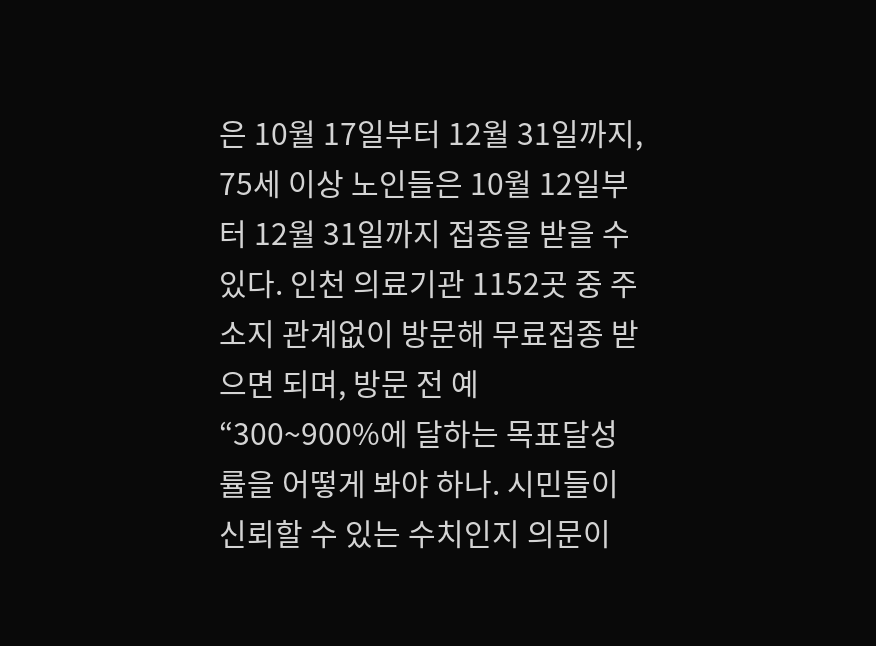은 10월 17일부터 12월 31일까지, 75세 이상 노인들은 10월 12일부터 12월 31일까지 접종을 받을 수 있다. 인천 의료기관 1152곳 중 주소지 관계없이 방문해 무료접종 받으면 되며, 방문 전 예
“300~900%에 달하는 목표달성률을 어떻게 봐야 하나. 시민들이 신뢰할 수 있는 수치인지 의문이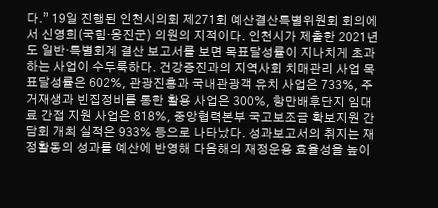다.” 19일 진행된 인천시의회 제271회 예산결산특별위원회 회의에서 신영희(국힘·옹진군) 의원의 지적이다. 인천시가 제출한 2021년도 일반·특별회계 결산 보고서를 보면 목표달성률이 지나치게 초과하는 사업이 수두룩하다. 건강증진과의 지역사회 치매관리 사업 목표달성률은 602%, 관광진흥과 국내관광객 유치 사업은 733%, 주거재생과 빈집정비를 통한 활용 사업은 300%, 항만배후단지 임대료 간접 지원 사업은 818%, 중앙협력본부 국고보조금 확보지원 간담회 개최 실적은 933% 등으로 나타났다. 성과보고서의 취지는 재정활동의 성과를 예산에 반영해 다음해의 재정운용 효율성을 높이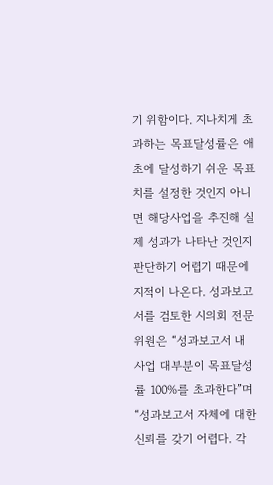기 위함이다. 지나치게 초과하는 목표달성률은 애초에 달성하기 쉬운 목표치를 설정한 것인지 아니면 해당사업을 추진해 실제 성과가 나타난 것인지 판단하기 어렵기 때문에 지적이 나온다. 성과보고서를 검토한 시의회 전문위원은 “성과보고서 내 사업 대부분이 목표달성률 100%를 초과한다”며 “성과보고서 자체에 대한 신뢰를 갖기 어렵다. 각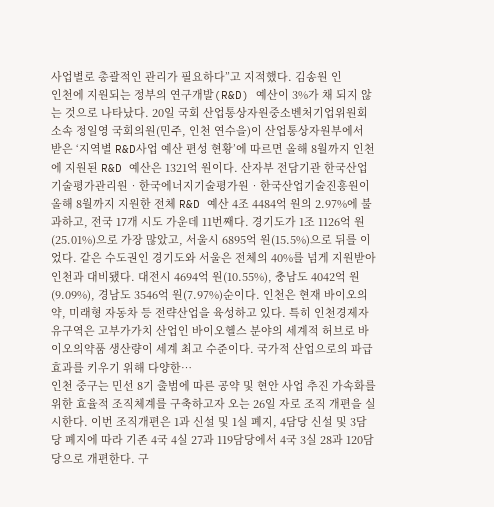사업별로 총괄적인 관리가 필요하다”고 지적했다. 김송원 인
인천에 지원되는 정부의 연구개발(R&D) 예산이 3%가 채 되지 않는 것으로 나타났다. 20일 국회 산업통상자원중소벤처기업위원회 소속 정일영 국회의원(민주, 인천 연수을)이 산업통상자원부에서 받은 ‘지역별 R&D사업 예산 편성 현황’에 따르면 올해 8월까지 인천에 지원된 R&D 예산은 1321억 원이다. 산자부 전담기관 한국산업기술평가관리원‧한국에너지기술평가원‧한국산업기술진흥원이 올해 8월까지 지원한 전체 R&D 예산 4조 4484억 원의 2.97%에 불과하고, 전국 17개 시도 가운데 11번째다. 경기도가 1조 1126억 원(25.01%)으로 가장 많았고, 서울시 6895억 원(15.5%)으로 뒤를 이었다. 같은 수도권인 경기도와 서울은 전체의 40%를 넘게 지원받아 인천과 대비됐다. 대전시 4694억 원(10.55%), 충남도 4042억 원(9.09%), 경남도 3546억 원(7.97%)순이다. 인천은 현재 바이오의약, 미래형 자동차 등 전략산업을 육성하고 있다. 특히 인천경제자유구역은 고부가가치 산업인 바이오헬스 분야의 세계적 허브로 바이오의약품 생산량이 세계 최고 수준이다. 국가적 산업으로의 파급효과를 키우기 위해 다양한…
인천 중구는 민선 8기 출범에 따른 공약 및 현안 사업 추진 가속화를 위한 효율적 조직체계를 구축하고자 오는 26일 자로 조직 개편을 실시한다. 이번 조직개편은 1과 신설 및 1실 폐지, 4담당 신설 및 3담당 폐지에 따라 기존 4국 4실 27과 119담당에서 4국 3실 28과 120담당으로 개편한다. 구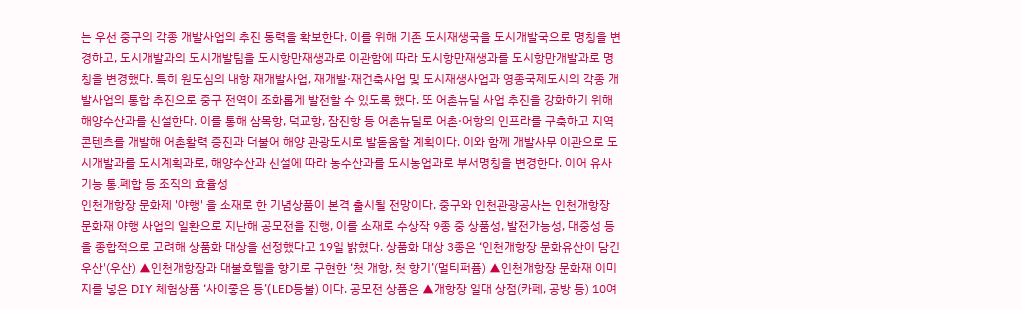는 우선 중구의 각종 개발사업의 추진 동력을 확보한다. 이를 위해 기존 도시재생국을 도시개발국으로 명칭을 변경하고, 도시개발과의 도시개발팀을 도시항만재생과로 이관함에 따라 도시항만재생과를 도시항만개발과로 명칭을 변경했다. 특히 원도심의 내항 재개발사업, 재개발·재건축사업 및 도시재생사업과 영종국제도시의 각종 개발사업의 통합 추진으로 중구 전역이 조화롭게 발전할 수 있도록 했다. 또 어촌뉴딜 사업 추진을 강화하기 위해 해양수산과를 신설한다. 이를 통해 삼목항, 덕교항, 잠진항 등 어촌뉴딜로 어촌·어항의 인프라를 구축하고 지역 콘텐츠를 개발해 어촌활력 증진과 더불어 해양 관광도시로 발돋움할 계획이다. 이와 함께 개발사무 이관으로 도시개발과를 도시계획과로, 해양수산과 신설에 따라 농수산과를 도시농업과로 부서명칭을 변경한다. 이어 유사기능 통․폐합 등 조직의 효율성
인천개항장 문화제 '야행' 을 소재로 한 기념상품이 본격 출시될 전망이다. 중구와 인천관광공사는 인천개항장 문화재 야행 사업의 일환으로 지난해 공모전을 진행, 이를 소재로 수상작 9종 중 상품성, 발전가능성, 대중성 등을 종합적으로 고려해 상품화 대상을 선정했다고 19일 밝혔다. 상품화 대상 3종은 ‘인천개항장 문화유산이 담긴 우산'(우산) ▲인천개항장과 대불호텔을 향기로 구현한 ‘첫 개항, 첫 향기’(멀티퍼퓸) ▲인천개항장 문화재 이미지를 넣은 DIY 체험상품 ‘사이좋은 등’(LED등불) 이다. 공모전 상품은 ▲개항장 일대 상점(카페, 공방 등) 10여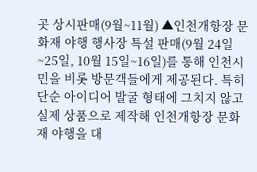곳 상시판매(9월~11월) ▲인천개항장 문화재 야행 행사장 특설 판매(9월 24일~25일, 10월 15일~16일)를 통해 인천시민을 비롯 방문객들에게 제공된다. 특히 단순 아이디어 발굴 형태에 그치지 않고 실제 상품으로 제작해 인천개항장 문화재 야행을 대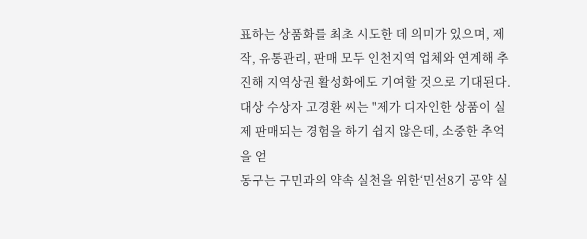표하는 상품화를 최초 시도한 데 의미가 있으며, 제작, 유통관리, 판매 모두 인천지역 업체와 연계해 추진해 지역상권 활성화에도 기여할 것으로 기대된다. 대상 수상자 고경환 씨는 "제가 디자인한 상품이 실제 판매되는 경험을 하기 쉽지 않은데, 소중한 추억을 얻
동구는 구민과의 약속 실천을 위한‘민선8기 공약 실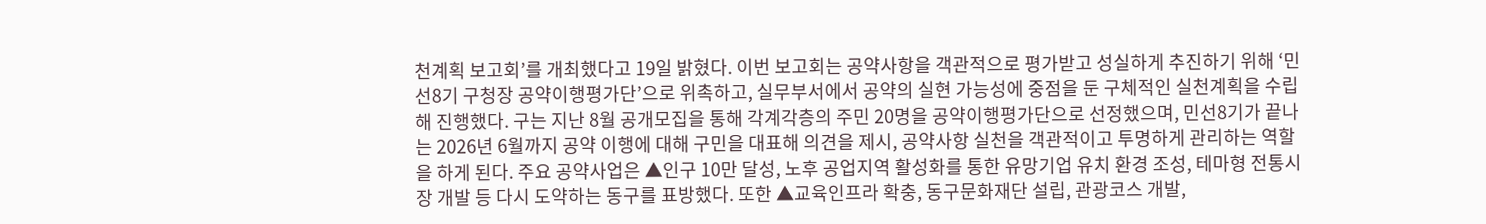천계획 보고회’를 개최했다고 19일 밝혔다. 이번 보고회는 공약사항을 객관적으로 평가받고 성실하게 추진하기 위해 ‘민선8기 구청장 공약이행평가단’으로 위촉하고, 실무부서에서 공약의 실현 가능성에 중점을 둔 구체적인 실천계획을 수립해 진행했다. 구는 지난 8월 공개모집을 통해 각계각층의 주민 20명을 공약이행평가단으로 선정했으며, 민선8기가 끝나는 2026년 6월까지 공약 이행에 대해 구민을 대표해 의견을 제시, 공약사항 실천을 객관적이고 투명하게 관리하는 역할을 하게 된다. 주요 공약사업은 ▲인구 10만 달성, 노후 공업지역 활성화를 통한 유망기업 유치 환경 조성, 테마형 전통시장 개발 등 다시 도약하는 동구를 표방했다. 또한 ▲교육인프라 확충, 동구문화재단 설립, 관광코스 개발,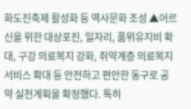화도진축제 활성화 등 역사문화 조성 ▲어르신을 위한 대상포진, 일자리, 품위유지비 확대, 구강 의료복지 강화, 취약계층 의료복지 서비스 확대 등 안전하고 편안한 동구로 공약 실천계획을 확정했다. 특히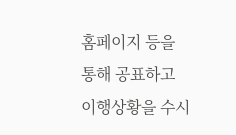홈페이지 등을 통해 공표하고 이행상황을 수시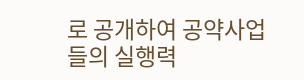로 공개하여 공약사업들의 실행력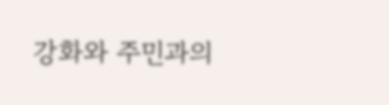강화와 주민과의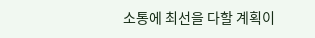소통에 최선을 다할 계획이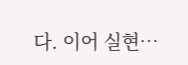다. 이어 실현…